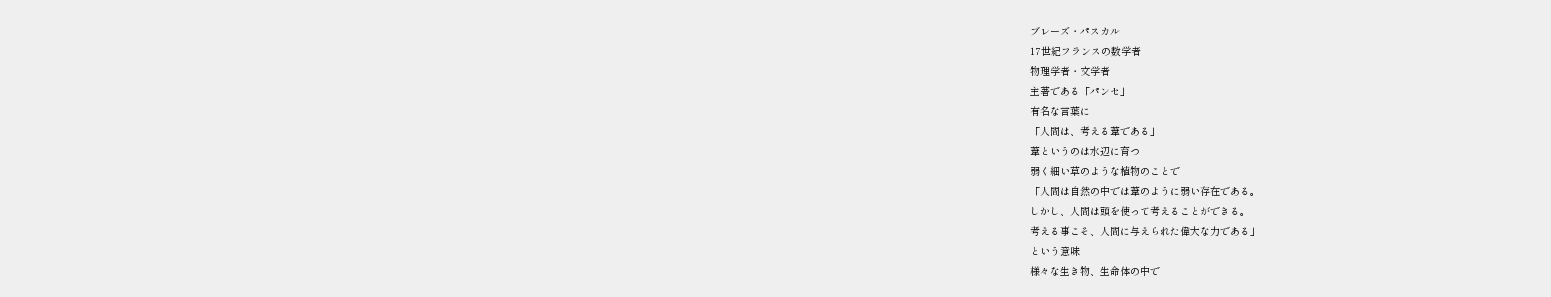ブレーズ・パスカル
17世紀フランスの数学者
物理学者・文学者
主著である「パンセ」
有名な言葉に
「人間は、考える葦である」
葦というのは水辺に育つ
弱く細い草のような植物のことで
「人間は自然の中では葦のように弱い存在である。
しかし、人間は頭を使って考えることができる。
考える事こそ、人間に与えられた偉大な力である」
という意味
様々な生き物、生命体の中で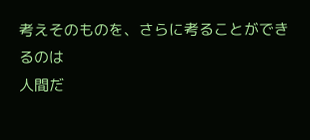考えそのものを、さらに考ることができるのは
人間だ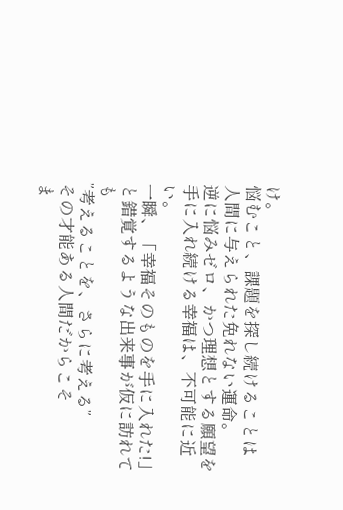け。
悩むこと、課題を探し続けることは
人間に与えられた免れない運命。
逆に悩みゼロ、かつ理想とする願望を
手に入れ続ける幸福は、不可能に近い。
一瞬、「幸福そのものを手に入れた!」
と錯覚するような出来事が仮に訪れても
”考えることを、さらに考える”
その才能ある人間だからこそ
ま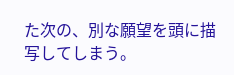た次の、別な願望を頭に描写してしまう。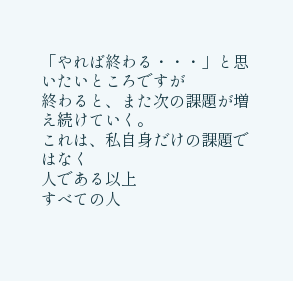「やれば終わる・・・」と思いたいところですが
終わると、また次の課題が増え続けていく。
これは、私自身だけの課題ではなく
人である以上
すべての人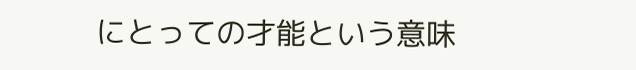にとっての才能という意味